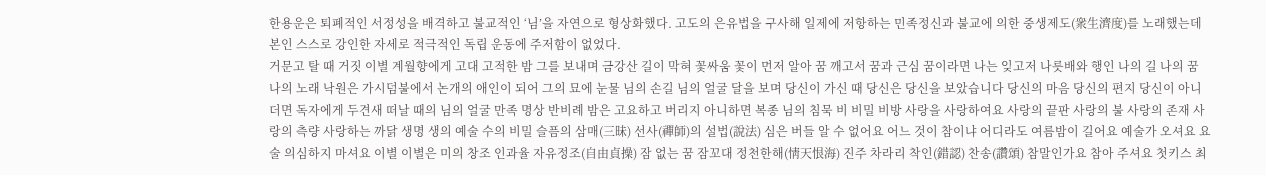한용운은 퇴폐적인 서정성을 배격하고 불교적인 ‘님’을 자연으로 형상화했다. 고도의 은유법을 구사해 일제에 저항하는 민족정신과 불교에 의한 중생제도(衆生濟度)를 노래했는데 본인 스스로 강인한 자세로 적극적인 독립 운동에 주저함이 없었다.
거문고 탈 때 거짓 이별 계월향에게 고대 고적한 밤 그를 보내며 금강산 길이 막혀 꽃싸움 꽃이 먼저 알아 꿈 깨고서 꿈과 근심 꿈이라면 나는 잊고저 나릇배와 행인 나의 길 나의 꿈 나의 노래 낙원은 가시덤불에서 논개의 애인이 되어 그의 묘에 눈물 님의 손길 님의 얼굴 달을 보며 당신이 가신 때 당신은 당신을 보았습니다 당신의 마음 당신의 편지 당신이 아니더면 독자에게 두견새 떠날 때의 님의 얼굴 만족 명상 반비례 밤은 고요하고 버리지 아니하면 복종 님의 침묵 비 비밀 비방 사랑을 사랑하여요 사랑의 끝판 사랑의 불 사랑의 존재 사랑의 측량 사랑하는 까닭 생명 생의 예술 수의 비밀 슬픔의 삼매(三昧) 선사(禪師)의 설법(說法) 심은 버들 알 수 없어요 어느 것이 참이냐 어디라도 여름밤이 길어요 예술가 오셔요 요술 의심하지 마셔요 이별 이별은 미의 창조 인과율 자유정조(自由貞操) 잠 없는 꿈 잠꼬대 정천한해(情天恨海) 진주 차라리 착인(錯認) 찬송(讚頌) 참말인가요 참아 주셔요 첫키스 최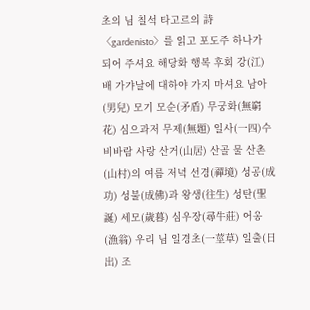초의 님 칠석 타고르의 詩〈gardenisto〉를 읽고 포도주 하나가 되어 주셔요 해당화 행복 후회 강(江)배 가갸날에 대하야 가지 마셔요 남아(男兒) 모기 모순(矛盾) 무궁화(無窮花) 심으과저 무제(無題) 일사(一四)수 비바람 사랑 산거(山居) 산골 물 산촌(山村)의 여름 저녁 선경(禪境) 성공(成功) 성불(成佛)과 왕생(往生) 성탄(聖誕) 세모(歲暮) 심우장(尋牛莊) 어옹(漁翁) 우리 님 일경초(一莖草) 일출(日出) 조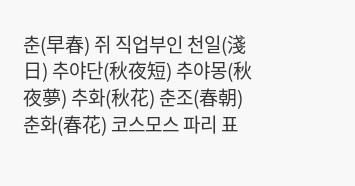춘(早春) 쥐 직업부인 천일(淺日) 추야단(秋夜短) 추야몽(秋夜夢) 추화(秋花) 춘조(春朝) 춘화(春花) 코스모스 파리 표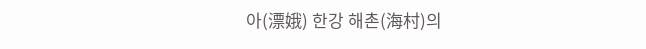아(漂娥) 한강 해촌(海村)의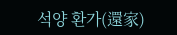석양 환가(還家)